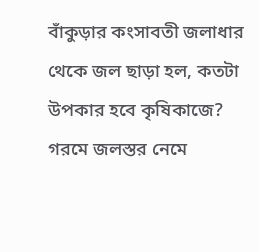বাঁকুড়ার কংসাবতী জলাধার থেকে জল ছাড়া হল, কতটা উপকার হবে কৃষিকাজে?
গরমে জলস্তর নেমে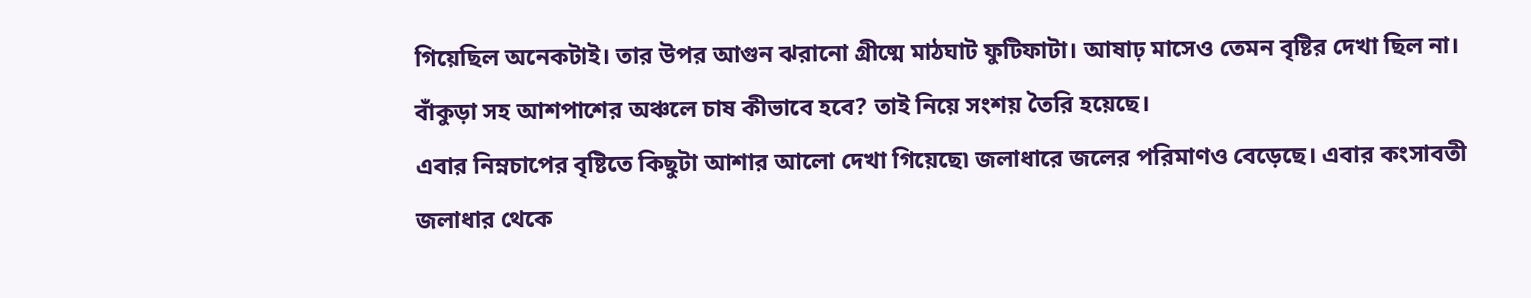গিয়েছিল অনেকটাই। তার উপর আগুন ঝরানো গ্রীষ্মে মাঠঘাট ফুটিফাটা। আষাঢ় মাসেও তেমন বৃষ্টির দেখা ছিল না। বাঁকুড়া সহ আশপাশের অঞ্চলে চাষ কীভাবে হবে? তাই নিয়ে সংশয় তৈরি হয়েছে।
এবার নিম্নচাপের বৃষ্টিতে কিছুটা আশার আলো দেখা গিয়েছে৷ জলাধারে জলের পরিমাণও বেড়েছে। এবার কংসাবতী জলাধার থেকে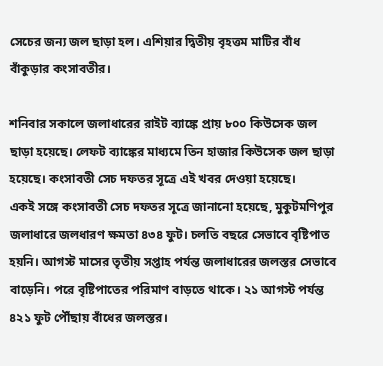সেচের জন্য জল ছাড়া হল। এশিয়ার দ্বিতীয় বৃহত্তম মাটির বাঁধ বাঁকুড়ার কংসাবতীর।

শনিবার সকালে জলাধারের রাইট ব্যাঙ্কে প্রায় ৮০০ কিউসেক জল ছাড়া হয়েছে। লেফট ব্যাঙ্কের মাধ্যমে তিন হাজার কিউসেক জল ছাড়া হয়েছে। কংসাবতী সেচ দফতর সূত্রে এই খবর দেওয়া হয়েছে।
একই সঙ্গে কংসাবতী সেচ দফতর সূত্রে জানানো হয়েছে, মুকুটমণিপুর জলাধারে জলধারণ ক্ষমতা ৪৩৪ ফুট। চলতি বছরে সেভাবে বৃষ্টিপাত হয়নি। আগস্ট মাসের তৃতীয় সপ্তাহ পর্যন্ত জলাধারের জলস্তর সেভাবে বাড়েনি। পরে বৃষ্টিপাতের পরিমাণ বাড়তে থাকে। ২১ আগস্ট পর্যন্ত ৪২১ ফুট পৌঁছায় বাঁধের জলস্তর।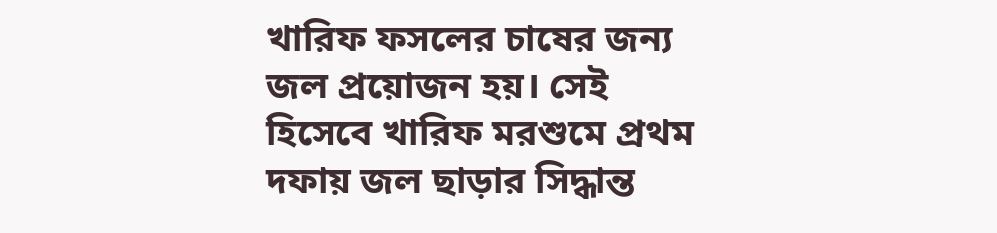খারিফ ফসলের চাষের জন্য জল প্রয়োজন হয়। সেই হিসেবে খারিফ মরশুমে প্রথম দফায় জল ছাড়ার সিদ্ধান্ত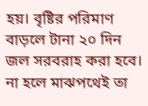হয়। বৃষ্টির পরিমাণ বাড়লে টানা ২০ দিন জল সরবরাহ করা হবে। না হলে মাঝপথেই তা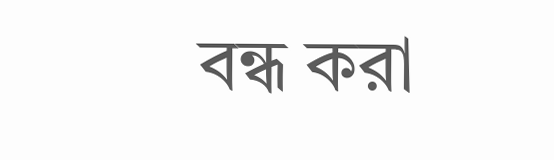বন্ধ করা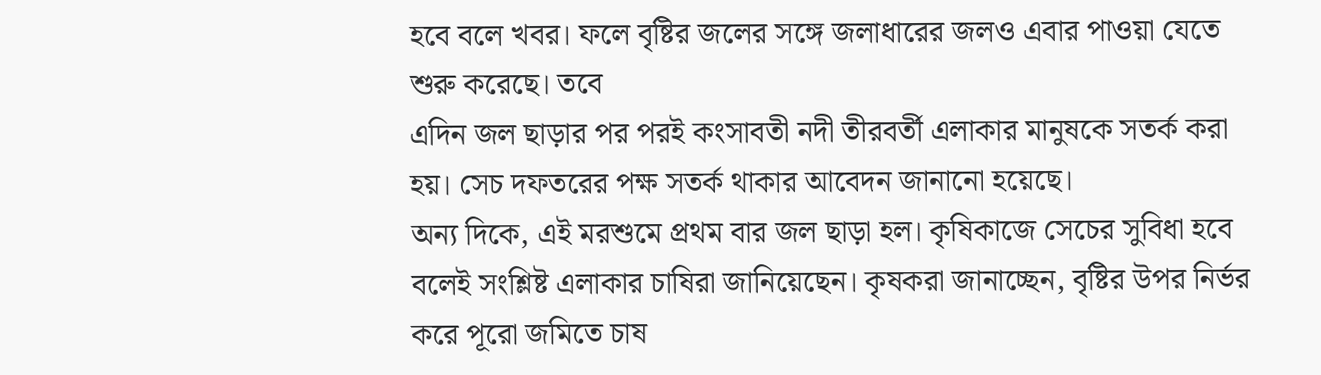হবে বলে খবর। ফলে বৃষ্টির জলের সঙ্গে জলাধারের জলও এবার পাওয়া যেতে শুরু করেছে। তবে
এদিন জল ছাড়ার পর পরই কংসাবতী নদী তীরবর্তী এলাকার মানুষকে সতর্ক করা হয়। সেচ দফতরের পক্ষ সতর্ক থাকার আবেদন জানানো হয়েছে।
অন্য দিকে, এই মরশুমে প্রথম বার জল ছাড়া হল। কৃষিকাজে সেচের সুবিধা হবে বলেই সংশ্লিষ্ট এলাকার চাষিরা জানিয়েছেন। কৃষকরা জানাচ্ছেন, বৃষ্টির উপর নির্ভর করে পূরো জমিতে চাষ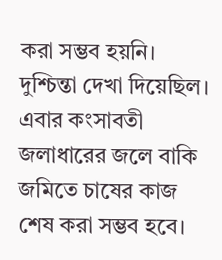করা সম্ভব হয়নি। দুশ্চিন্তা দেখা দিয়েছিল। এবার কংসাবতী জলাধারের জলে বাকি জমিতে চাষের কাজ শেষ করা সম্ভব হবে।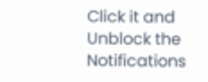Click it and Unblock the Notifications